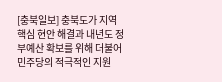[충북일보] 충북도가 지역 핵심 현안 해결과 내년도 정부예산 확보를 위해 더불어민주당의 적극적인 지원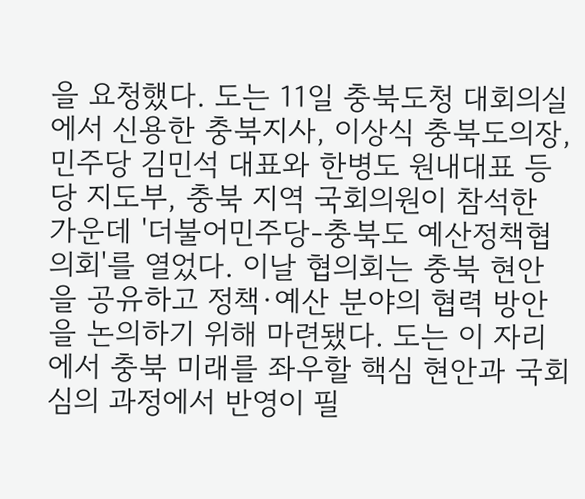을 요청했다. 도는 11일 충북도청 대회의실에서 신용한 충북지사, 이상식 충북도의장, 민주당 김민석 대표와 한병도 원내대표 등 당 지도부, 충북 지역 국회의원이 참석한 가운데 '더불어민주당-충북도 예산정책협의회'를 열었다. 이날 협의회는 충북 현안을 공유하고 정책·예산 분야의 협력 방안을 논의하기 위해 마련됐다. 도는 이 자리에서 충북 미래를 좌우할 핵심 현안과 국회 심의 과정에서 반영이 필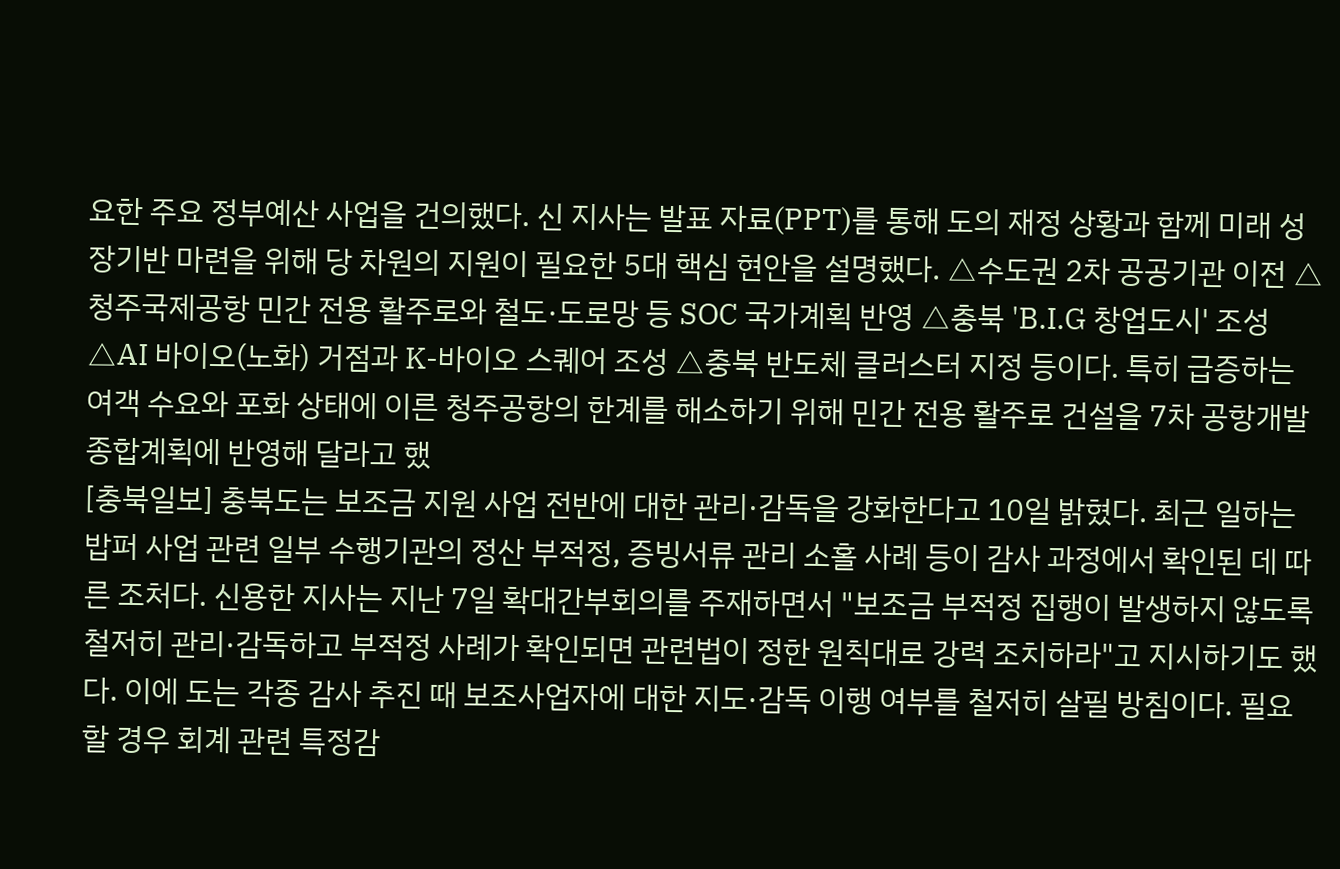요한 주요 정부예산 사업을 건의했다. 신 지사는 발표 자료(PPT)를 통해 도의 재정 상황과 함께 미래 성장기반 마련을 위해 당 차원의 지원이 필요한 5대 핵심 현안을 설명했다. △수도권 2차 공공기관 이전 △청주국제공항 민간 전용 활주로와 철도·도로망 등 SOC 국가계획 반영 △충북 'B.I.G 창업도시' 조성 △AI 바이오(노화) 거점과 K-바이오 스퀘어 조성 △충북 반도체 클러스터 지정 등이다. 특히 급증하는 여객 수요와 포화 상태에 이른 청주공항의 한계를 해소하기 위해 민간 전용 활주로 건설을 7차 공항개발 종합계획에 반영해 달라고 했
[충북일보] 충북도는 보조금 지원 사업 전반에 대한 관리·감독을 강화한다고 10일 밝혔다. 최근 일하는 밥퍼 사업 관련 일부 수행기관의 정산 부적정, 증빙서류 관리 소홀 사례 등이 감사 과정에서 확인된 데 따른 조처다. 신용한 지사는 지난 7일 확대간부회의를 주재하면서 "보조금 부적정 집행이 발생하지 않도록 철저히 관리·감독하고 부적정 사례가 확인되면 관련법이 정한 원칙대로 강력 조치하라"고 지시하기도 했다. 이에 도는 각종 감사 추진 때 보조사업자에 대한 지도·감독 이행 여부를 철저히 살필 방침이다. 필요할 경우 회계 관련 특정감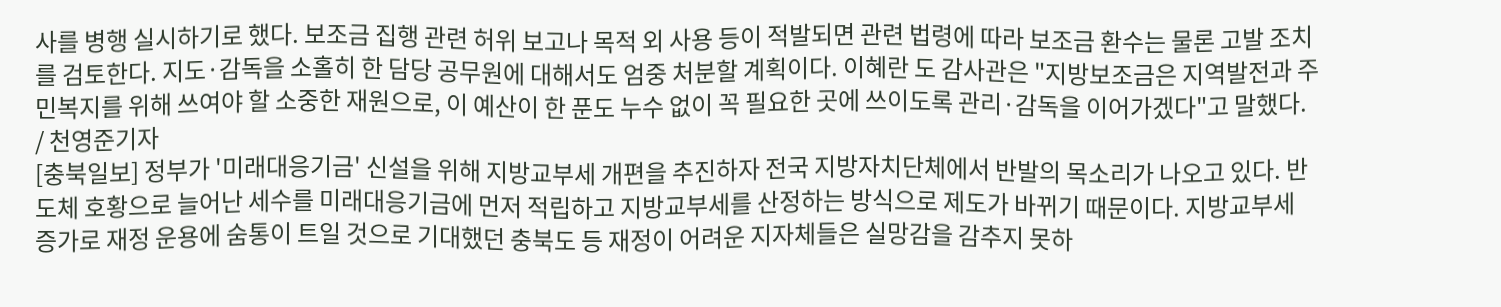사를 병행 실시하기로 했다. 보조금 집행 관련 허위 보고나 목적 외 사용 등이 적발되면 관련 법령에 따라 보조금 환수는 물론 고발 조치를 검토한다. 지도·감독을 소홀히 한 담당 공무원에 대해서도 엄중 처분할 계획이다. 이혜란 도 감사관은 "지방보조금은 지역발전과 주민복지를 위해 쓰여야 할 소중한 재원으로, 이 예산이 한 푼도 누수 없이 꼭 필요한 곳에 쓰이도록 관리·감독을 이어가겠다"고 말했다. / 천영준기자
[충북일보] 정부가 '미래대응기금' 신설을 위해 지방교부세 개편을 추진하자 전국 지방자치단체에서 반발의 목소리가 나오고 있다. 반도체 호황으로 늘어난 세수를 미래대응기금에 먼저 적립하고 지방교부세를 산정하는 방식으로 제도가 바뀌기 때문이다. 지방교부세 증가로 재정 운용에 숨통이 트일 것으로 기대했던 충북도 등 재정이 어려운 지자체들은 실망감을 감추지 못하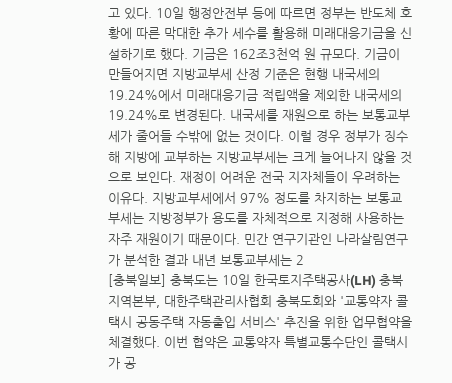고 있다. 10일 행정안전부 등에 따르면 정부는 반도체 호황에 따른 막대한 추가 세수를 활용해 미래대응기금을 신설하기로 했다. 기금은 162조3천억 원 규모다. 기금이 만들어지면 지방교부세 산정 기준은 현행 내국세의 19.24%에서 미래대응기금 적립액을 제외한 내국세의 19.24%로 변경된다. 내국세를 재원으로 하는 보통교부세가 줄어들 수밖에 없는 것이다. 이럴 경우 정부가 징수해 지방에 교부하는 지방교부세는 크게 늘어나지 않을 것으로 보인다. 재정이 어려운 전국 지자체들이 우려하는 이유다. 지방교부세에서 97% 정도를 차지하는 보통교부세는 지방정부가 용도를 자체적으로 지정해 사용하는 자주 재원이기 때문이다. 민간 연구기관인 나라살림연구가 분석한 결과 내년 보통교부세는 2
[충북일보] 충북도는 10일 한국토지주택공사(LH) 충북지역본부, 대한주택관리사협회 충북도회와 '교통약자 콜택시 공동주택 자동출입 서비스' 추진을 위한 업무협약을 체결했다. 이번 협약은 교통약자 특별교통수단인 콜택시가 공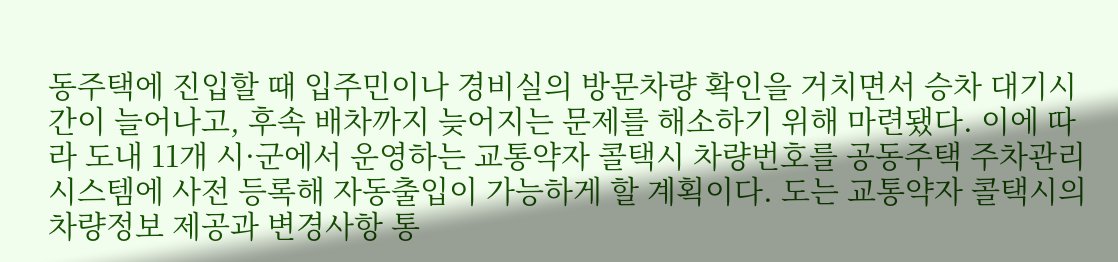동주택에 진입할 때 입주민이나 경비실의 방문차량 확인을 거치면서 승차 대기시간이 늘어나고, 후속 배차까지 늦어지는 문제를 해소하기 위해 마련됐다. 이에 따라 도내 11개 시·군에서 운영하는 교통약자 콜택시 차량번호를 공동주택 주차관리시스템에 사전 등록해 자동출입이 가능하게 할 계획이다. 도는 교통약자 콜택시의 차량정보 제공과 변경사항 통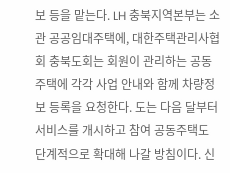보 등을 맡는다. LH 충북지역본부는 소관 공공임대주택에, 대한주택관리사협회 충북도회는 회원이 관리하는 공동주택에 각각 사업 안내와 함께 차량정보 등록을 요청한다. 도는 다음 달부터 서비스를 개시하고 참여 공동주택도 단계적으로 확대해 나갈 방침이다. 신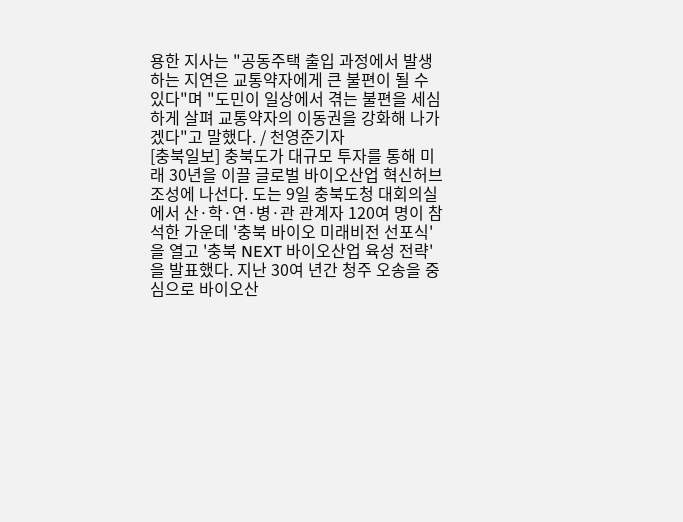용한 지사는 "공동주택 출입 과정에서 발생하는 지연은 교통약자에게 큰 불편이 될 수 있다"며 "도민이 일상에서 겪는 불편을 세심하게 살펴 교통약자의 이동권을 강화해 나가겠다"고 말했다. / 천영준기자
[충북일보] 충북도가 대규모 투자를 통해 미래 30년을 이끌 글로벌 바이오산업 혁신허브 조성에 나선다. 도는 9일 충북도청 대회의실에서 산·학·연·병·관 관계자 120여 명이 참석한 가운데 '충북 바이오 미래비전 선포식'을 열고 '충북 NEXT 바이오산업 육성 전략'을 발표했다. 지난 30여 년간 청주 오송을 중심으로 바이오산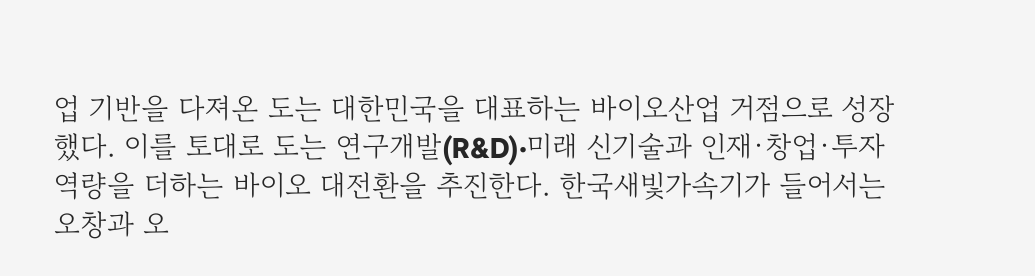업 기반을 다져온 도는 대한민국을 대표하는 바이오산업 거점으로 성장했다. 이를 토대로 도는 연구개발(R&D)·미래 신기술과 인재·창업·투자 역량을 더하는 바이오 대전환을 추진한다. 한국새빛가속기가 들어서는 오창과 오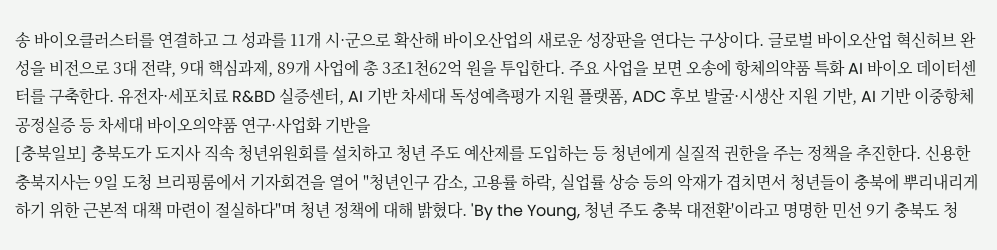송 바이오클러스터를 연결하고 그 성과를 11개 시·군으로 확산해 바이오산업의 새로운 성장판을 연다는 구상이다. 글로벌 바이오산업 혁신허브 완성을 비전으로 3대 전략, 9대 핵심과제, 89개 사업에 총 3조1천62억 원을 투입한다. 주요 사업을 보면 오송에 항체의약품 특화 AI 바이오 데이터센터를 구축한다. 유전자·세포치료 R&BD 실증센터, AI 기반 차세대 독성예측평가 지원 플랫폼, ADC 후보 발굴·시생산 지원 기반, AI 기반 이중항체 공정실증 등 차세대 바이오의약품 연구·사업화 기반을
[충북일보] 충북도가 도지사 직속 청년위원회를 설치하고 청년 주도 예산제를 도입하는 등 청년에게 실질적 권한을 주는 정책을 추진한다. 신용한 충북지사는 9일 도청 브리핑룸에서 기자회견을 열어 "청년인구 감소, 고용률 하락, 실업률 상승 등의 악재가 겹치면서 청년들이 충북에 뿌리내리게 하기 위한 근본적 대책 마련이 절실하다"며 청년 정책에 대해 밝혔다. 'By the Young, 청년 주도 충북 대전환'이라고 명명한 민선 9기 충북도 청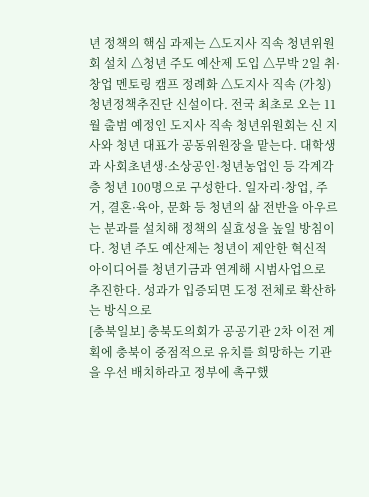년 정책의 핵심 과제는 △도지사 직속 청년위원회 설치 △청년 주도 예산제 도입 △무박 2일 취·창업 멘토링 캠프 정례화 △도지사 직속 (가칭)청년정책추진단 신설이다. 전국 최초로 오는 11월 출범 예정인 도지사 직속 청년위원회는 신 지사와 청년 대표가 공동위원장을 맡는다. 대학생과 사회초년생·소상공인·청년농업인 등 각계각층 청년 100명으로 구성한다. 일자리·창업, 주거, 결혼·육아, 문화 등 청년의 삶 전반을 아우르는 분과를 설치해 정책의 실효성을 높일 방침이다. 청년 주도 예산제는 청년이 제안한 혁신적 아이디어를 청년기금과 연계해 시범사업으로 추진한다. 성과가 입증되면 도정 전체로 확산하는 방식으로
[충북일보] 충북도의회가 공공기관 2차 이전 계획에 충북이 중점적으로 유치를 희망하는 기관을 우선 배치하라고 정부에 촉구했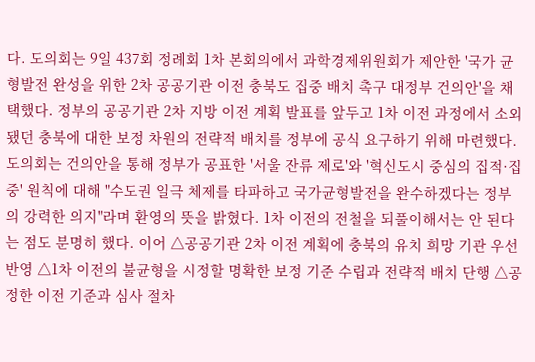다. 도의회는 9일 437회 정례회 1차 본회의에서 과학경제위원회가 제안한 '국가 균형발전 완성을 위한 2차 공공기관 이전 충북도 집중 배치 촉구 대정부 건의안'을 채택했다. 정부의 공공기관 2차 지방 이전 계획 발표를 앞두고 1차 이전 과정에서 소외됐던 충북에 대한 보정 차원의 전략적 배치를 정부에 공식 요구하기 위해 마련했다. 도의회는 건의안을 통해 정부가 공표한 '서울 잔류 제로'와 '혁신도시 중심의 집적·집중' 원칙에 대해 "수도권 일극 체제를 타파하고 국가균형발전을 완수하겠다는 정부의 강력한 의지"라며 환영의 뜻을 밝혔다. 1차 이전의 전철을 되풀이해서는 안 된다는 점도 분명히 했다. 이어 △공공기관 2차 이전 계획에 충북의 유치 희망 기관 우선 반영 △1차 이전의 불균형을 시정할 명확한 보정 기준 수립과 전략적 배치 단행 △공정한 이전 기준과 심사 절차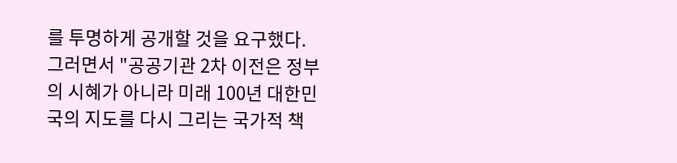를 투명하게 공개할 것을 요구했다. 그러면서 "공공기관 2차 이전은 정부의 시혜가 아니라 미래 100년 대한민국의 지도를 다시 그리는 국가적 책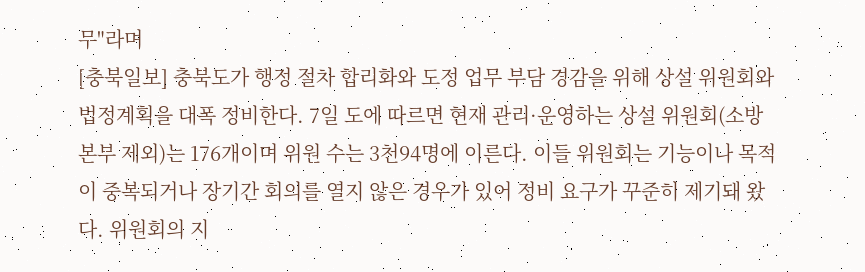무"라며
[충북일보] 충북도가 행정 절차 합리화와 도정 업무 부담 경감을 위해 상설 위원회와 법정계획을 대폭 정비한다. 7일 도에 따르면 현재 관리·운영하는 상설 위원회(소방본부 제외)는 176개이며 위원 수는 3천94명에 이른다. 이들 위원회는 기능이나 목적이 중복되거나 장기간 회의를 열지 않은 경우가 있어 정비 요구가 꾸준히 제기돼 왔다. 위원회의 지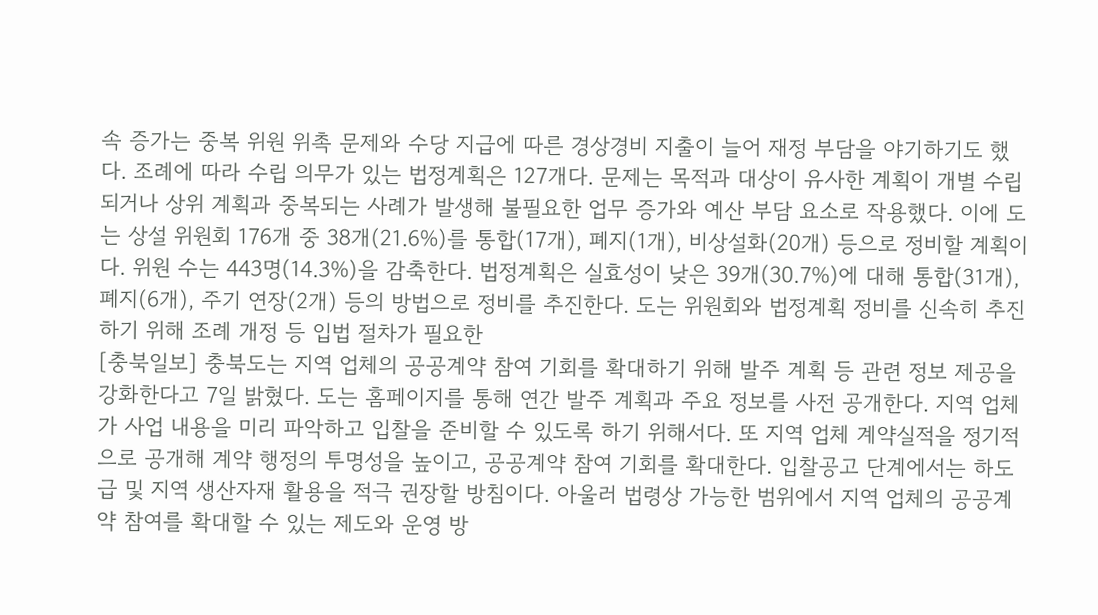속 증가는 중복 위원 위촉 문제와 수당 지급에 따른 경상경비 지출이 늘어 재정 부담을 야기하기도 했다. 조례에 따라 수립 의무가 있는 법정계획은 127개다. 문제는 목적과 대상이 유사한 계획이 개별 수립되거나 상위 계획과 중복되는 사례가 발생해 불필요한 업무 증가와 예산 부담 요소로 작용했다. 이에 도는 상설 위원회 176개 중 38개(21.6%)를 통합(17개), 폐지(1개), 비상설화(20개) 등으로 정비할 계획이다. 위원 수는 443명(14.3%)을 감축한다. 법정계획은 실효성이 낮은 39개(30.7%)에 대해 통합(31개), 폐지(6개), 주기 연장(2개) 등의 방법으로 정비를 추진한다. 도는 위원회와 법정계획 정비를 신속히 추진하기 위해 조례 개정 등 입법 절차가 필요한
[충북일보] 충북도는 지역 업체의 공공계약 참여 기회를 확대하기 위해 발주 계획 등 관련 정보 제공을 강화한다고 7일 밝혔다. 도는 홈페이지를 통해 연간 발주 계획과 주요 정보를 사전 공개한다. 지역 업체가 사업 내용을 미리 파악하고 입찰을 준비할 수 있도록 하기 위해서다. 또 지역 업체 계약실적을 정기적으로 공개해 계약 행정의 투명성을 높이고, 공공계약 참여 기회를 확대한다. 입찰공고 단계에서는 하도급 및 지역 생산자재 활용을 적극 권장할 방침이다. 아울러 법령상 가능한 범위에서 지역 업체의 공공계약 참여를 확대할 수 있는 제도와 운영 방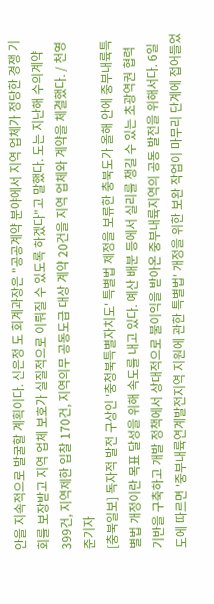안을 지속적으로 발굴할 계획이다. 신은정 도 회계과장은 "공공계약 분야에서 지역 업체가 정당한 경쟁 기회를 보장받고 지역 업체 보호가 실질적으로 이뤄질 수 있도록 하겠다"고 말했다. 도는 지난해 수의계약 399건, 지역제한 입찰 170건, 지역의무 공동도급 대상 계약 20건을 지역 업체와 계약을 체결했다. / 천영준기자
[충북일보] 독자적 발전 구상인 '충청북특별자치도' 특별법 제정을 보류한 충북도가 올해 안에 중부내륙특별법 개정이란 목표 달성을 위해 속도를 내고 있다. 예산 배분 등에서 실리를 챙길 수 있는 초광역권 협력 기반을 구축하고 개발 정책에서 상대적으로 불이익을 받아온 중부내륙지역의 공동 발전을 위해서다. 6일 도에 따르면 '중부내륙연계발전지역 지원에 관한 특별법' 개정을 위한 보완 작업이 마무리 단계에 접어들었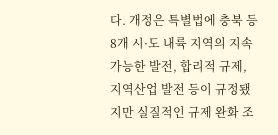다. 개정은 특별법에 충북 등 8개 시·도 내륙 지역의 지속가능한 발전, 합리적 규제, 지역산업 발전 등이 규정됐지만 실질적인 규제 완화 조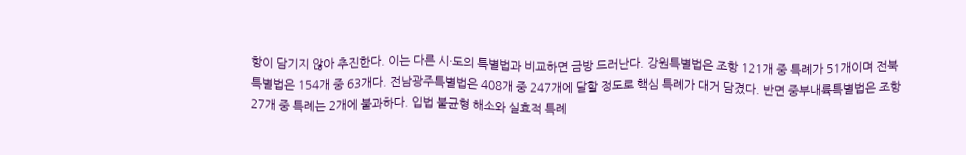항이 담기지 않아 추진한다. 이는 다른 시·도의 특별법과 비교하면 금방 드러난다. 강원특별법은 조항 121개 중 특례가 51개이며 전북특별법은 154개 중 63개다. 전남광주특별법은 408개 중 247개에 달할 정도로 핵심 특례가 대거 담겼다. 반면 중부내륙특별법은 조항 27개 중 특례는 2개에 불과하다. 입법 불균형 해소와 실효적 특례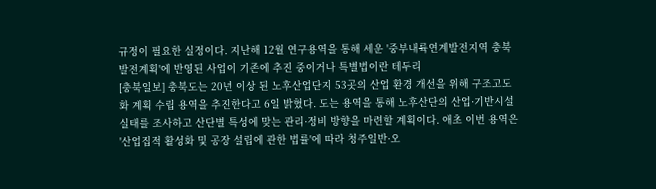규정이 필요한 실정이다. 지난해 12월 연구용역을 통해 세운 '중부내륙연계발전지역 충북 발전계획'에 반영된 사업이 기존에 추진 중이거나 특별법이란 테두리
[충북일보] 충북도는 20년 이상 된 노후산업단지 53곳의 산업 환경 개선을 위해 구조고도화 계획 수립 용역을 추진한다고 6일 밝혔다. 도는 용역을 통해 노후산단의 산업·기반시설 실태를 조사하고 산단별 특성에 맞는 관리·정비 방향을 마련할 계획이다. 애초 이번 용역은 '산업집적 활성화 및 공장 설립에 관한 법률'에 따라 청주일반·오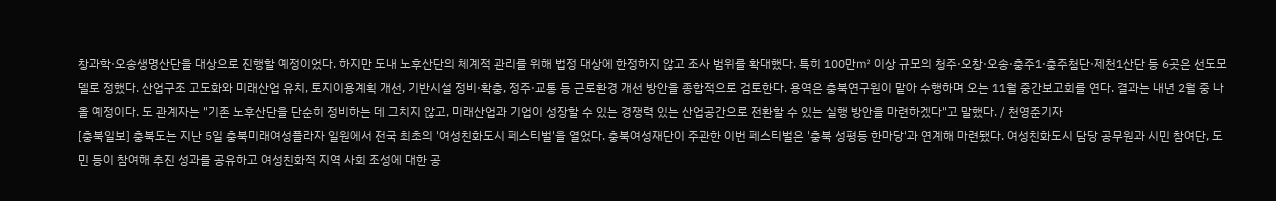창과학·오송생명산단을 대상으로 진행할 예정이었다. 하지만 도내 노후산단의 체계적 관리를 위해 법정 대상에 한정하지 않고 조사 범위를 확대했다. 특히 100만㎡ 이상 규모의 청주·오창·오송·충주1·충주첨단·제천1산단 등 6곳은 선도모델로 정했다. 산업구조 고도화와 미래산업 유치, 토지이용계획 개선, 기반시설 정비·확충, 정주·교통 등 근로환경 개선 방안을 종합적으로 검토한다. 용역은 충북연구원이 맡아 수행하며 오는 11월 중간보고회를 연다. 결과는 내년 2월 중 나올 예정이다. 도 관계자는 "기존 노후산단을 단순히 정비하는 데 그치지 않고, 미래산업과 기업이 성장할 수 있는 경쟁력 있는 산업공간으로 전환할 수 있는 실행 방안을 마련하겠다"고 말했다. / 천영준기자
[충북일보] 충북도는 지난 5일 충북미래여성플라자 일원에서 전국 최초의 '여성친화도시 페스티벌'을 열었다. 충북여성재단이 주관한 이번 페스티벌은 '충북 성평등 한마당'과 연계해 마련됐다. 여성친화도시 담당 공무원과 시민 참여단, 도민 등이 참여해 추진 성과를 공유하고 여성친화적 지역 사회 조성에 대한 공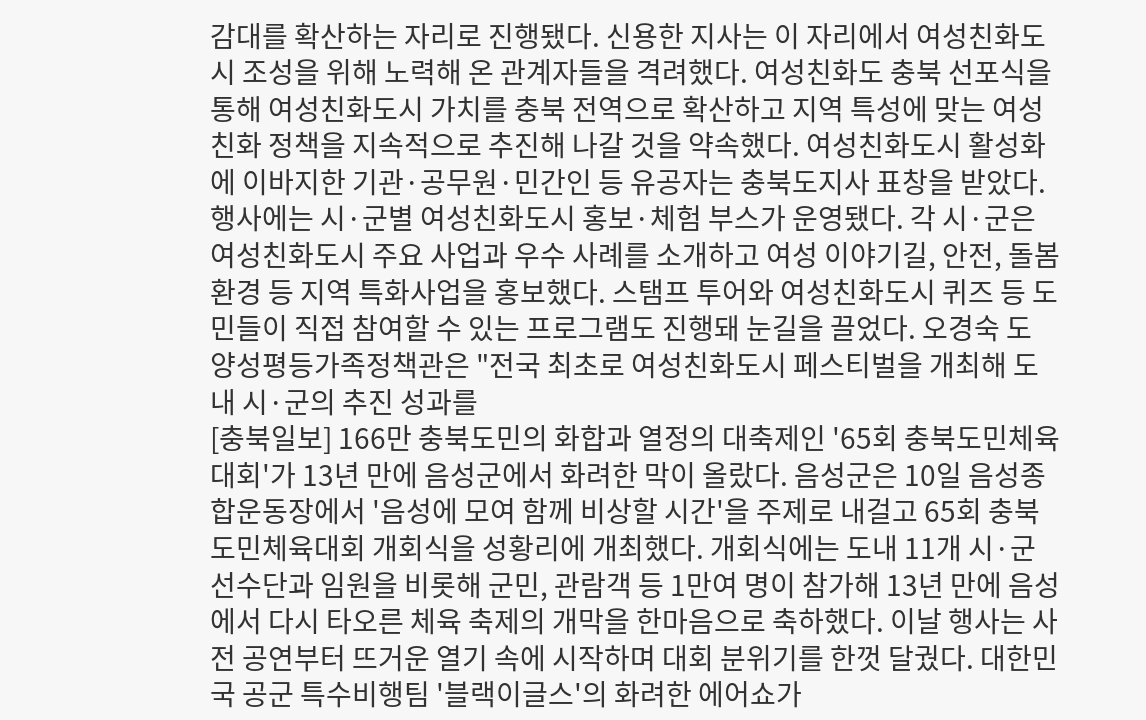감대를 확산하는 자리로 진행됐다. 신용한 지사는 이 자리에서 여성친화도시 조성을 위해 노력해 온 관계자들을 격려했다. 여성친화도 충북 선포식을 통해 여성친화도시 가치를 충북 전역으로 확산하고 지역 특성에 맞는 여성친화 정책을 지속적으로 추진해 나갈 것을 약속했다. 여성친화도시 활성화에 이바지한 기관·공무원·민간인 등 유공자는 충북도지사 표창을 받았다. 행사에는 시·군별 여성친화도시 홍보·체험 부스가 운영됐다. 각 시·군은 여성친화도시 주요 사업과 우수 사례를 소개하고 여성 이야기길, 안전, 돌봄 환경 등 지역 특화사업을 홍보했다. 스탬프 투어와 여성친화도시 퀴즈 등 도민들이 직접 참여할 수 있는 프로그램도 진행돼 눈길을 끌었다. 오경숙 도 양성평등가족정책관은 "전국 최초로 여성친화도시 페스티벌을 개최해 도내 시·군의 추진 성과를
[충북일보] 166만 충북도민의 화합과 열정의 대축제인 '65회 충북도민체육대회'가 13년 만에 음성군에서 화려한 막이 올랐다. 음성군은 10일 음성종합운동장에서 '음성에 모여 함께 비상할 시간'을 주제로 내걸고 65회 충북도민체육대회 개회식을 성황리에 개최했다. 개회식에는 도내 11개 시·군 선수단과 임원을 비롯해 군민, 관람객 등 1만여 명이 참가해 13년 만에 음성에서 다시 타오른 체육 축제의 개막을 한마음으로 축하했다. 이날 행사는 사전 공연부터 뜨거운 열기 속에 시작하며 대회 분위기를 한껏 달궜다. 대한민국 공군 특수비행팀 '블랙이글스'의 화려한 에어쇼가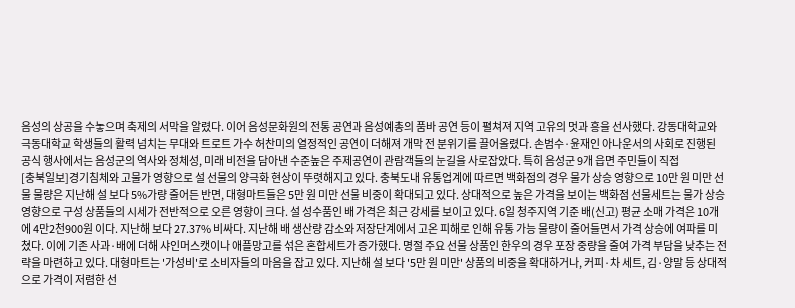음성의 상공을 수놓으며 축제의 서막을 알렸다. 이어 음성문화원의 전통 공연과 음성예총의 품바 공연 등이 펼쳐져 지역 고유의 멋과 흥을 선사했다. 강동대학교와 극동대학교 학생들의 활력 넘치는 무대와 트로트 가수 허찬미의 열정적인 공연이 더해져 개막 전 분위기를 끌어올렸다. 손범수·윤재인 아나운서의 사회로 진행된 공식 행사에서는 음성군의 역사와 정체성, 미래 비전을 담아낸 수준높은 주제공연이 관람객들의 눈길을 사로잡았다. 특히 음성군 9개 읍면 주민들이 직접
[충북일보]경기침체와 고물가 영향으로 설 선물의 양극화 현상이 뚜렷해지고 있다. 충북도내 유통업계에 따르면 백화점의 경우 물가 상승 영향으로 10만 원 미만 선물 물량은 지난해 설 보다 5%가량 줄어든 반면, 대형마트들은 5만 원 미만 선물 비중이 확대되고 있다. 상대적으로 높은 가격을 보이는 백화점 선물세트는 물가 상승 영향으로 구성 상품들의 시세가 전반적으로 오른 영향이 크다. 설 성수품인 배 가격은 최근 강세를 보이고 있다. 6일 청주지역 기준 배(신고) 평균 소매 가격은 10개에 4만2천900원 이다. 지난해 보다 27.37% 비싸다. 지난해 배 생산량 감소와 저장단계에서 고온 피해로 인해 유통 가능 물량이 줄어들면서 가격 상승에 여파를 미쳤다. 이에 기존 사과·배에 더해 샤인머스캣이나 애플망고를 섞은 혼합세트가 증가했다. 명절 주요 선물 상품인 한우의 경우 포장 중량을 줄여 가격 부담을 낮추는 전략을 마련하고 있다. 대형마트는 '가성비'로 소비자들의 마음을 잡고 있다. 지난해 설 보다 '5만 원 미만' 상품의 비중을 확대하거나, 커피·차 세트, 김·양말 등 상대적으로 가격이 저렴한 선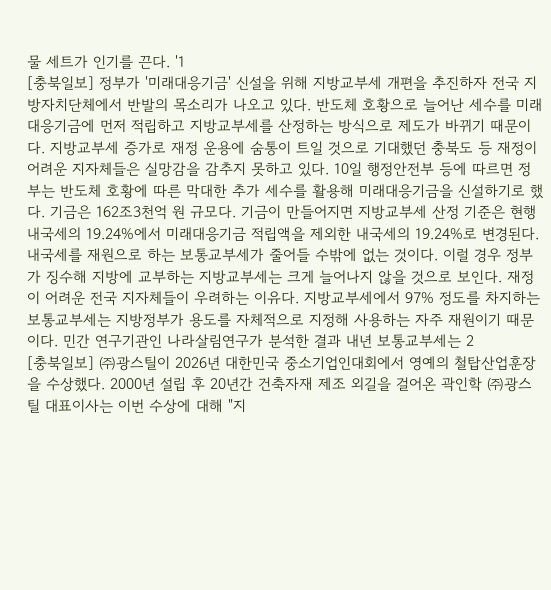물 세트가 인기를 끈다. '1
[충북일보] 정부가 '미래대응기금' 신설을 위해 지방교부세 개편을 추진하자 전국 지방자치단체에서 반발의 목소리가 나오고 있다. 반도체 호황으로 늘어난 세수를 미래대응기금에 먼저 적립하고 지방교부세를 산정하는 방식으로 제도가 바뀌기 때문이다. 지방교부세 증가로 재정 운용에 숨통이 트일 것으로 기대했던 충북도 등 재정이 어려운 지자체들은 실망감을 감추지 못하고 있다. 10일 행정안전부 등에 따르면 정부는 반도체 호황에 따른 막대한 추가 세수를 활용해 미래대응기금을 신설하기로 했다. 기금은 162조3천억 원 규모다. 기금이 만들어지면 지방교부세 산정 기준은 현행 내국세의 19.24%에서 미래대응기금 적립액을 제외한 내국세의 19.24%로 변경된다. 내국세를 재원으로 하는 보통교부세가 줄어들 수밖에 없는 것이다. 이럴 경우 정부가 징수해 지방에 교부하는 지방교부세는 크게 늘어나지 않을 것으로 보인다. 재정이 어려운 전국 지자체들이 우려하는 이유다. 지방교부세에서 97% 정도를 차지하는 보통교부세는 지방정부가 용도를 자체적으로 지정해 사용하는 자주 재원이기 때문이다. 민간 연구기관인 나라살림연구가 분석한 결과 내년 보통교부세는 2
[충북일보] ㈜광스틸이 2026년 대한민국 중소기업인대회에서 영예의 철탑산업훈장을 수상했다. 2000년 설립 후 20년간 건축자재 제조 외길을 걸어온 곽인학 ㈜광스틸 대표이사는 이번 수상에 대해 "지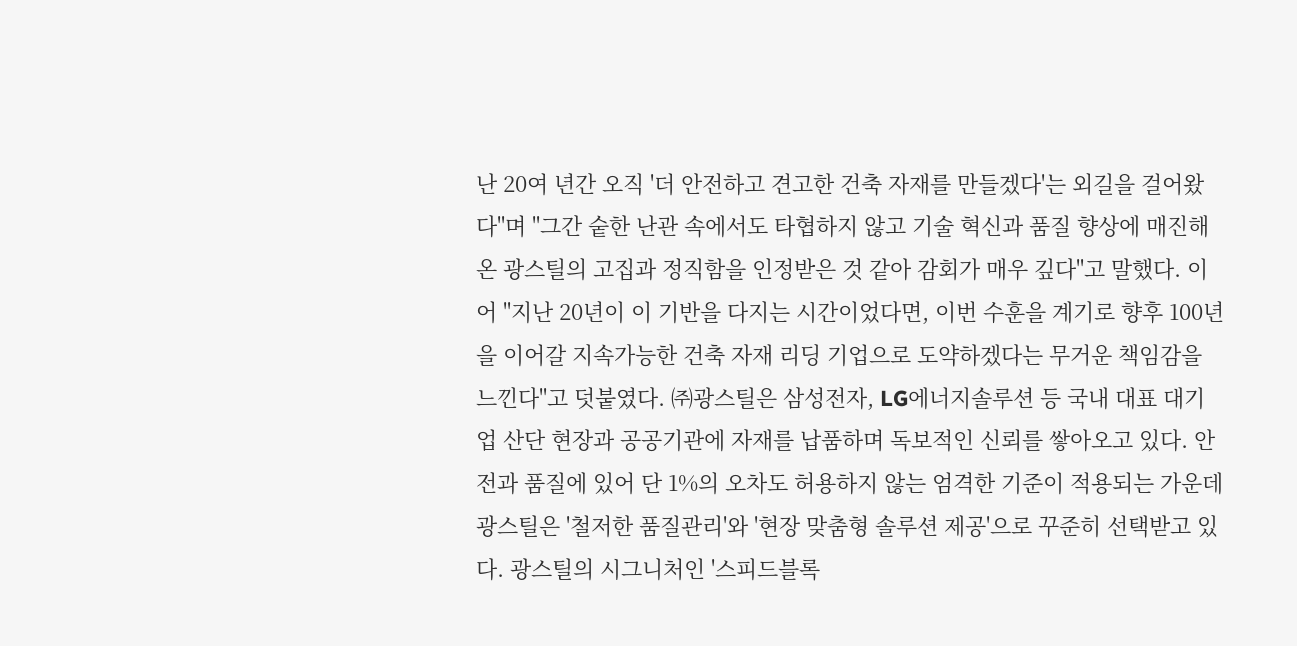난 20여 년간 오직 '더 안전하고 견고한 건축 자재를 만들겠다'는 외길을 걸어왔다"며 "그간 숱한 난관 속에서도 타협하지 않고 기술 혁신과 품질 향상에 매진해 온 광스틸의 고집과 정직함을 인정받은 것 같아 감회가 매우 깊다"고 말했다. 이어 "지난 20년이 이 기반을 다지는 시간이었다면, 이번 수훈을 계기로 향후 100년을 이어갈 지속가능한 건축 자재 리딩 기업으로 도약하겠다는 무거운 책임감을 느낀다"고 덧붙였다. ㈜광스틸은 삼성전자, LG에너지솔루션 등 국내 대표 대기업 산단 현장과 공공기관에 자재를 납품하며 독보적인 신뢰를 쌓아오고 있다. 안전과 품질에 있어 단 1%의 오차도 허용하지 않는 엄격한 기준이 적용되는 가운데 광스틸은 '철저한 품질관리'와 '현장 맞춤형 솔루션 제공'으로 꾸준히 선택받고 있다. 광스틸의 시그니처인 '스피드블록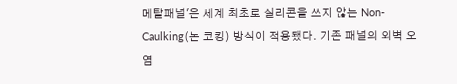메탈패널'은 세계 최초로 실리콘을 쓰지 않는 Non-Caulking(논 코킹) 방식이 적용됐다. 기존 패널의 외벽 오염